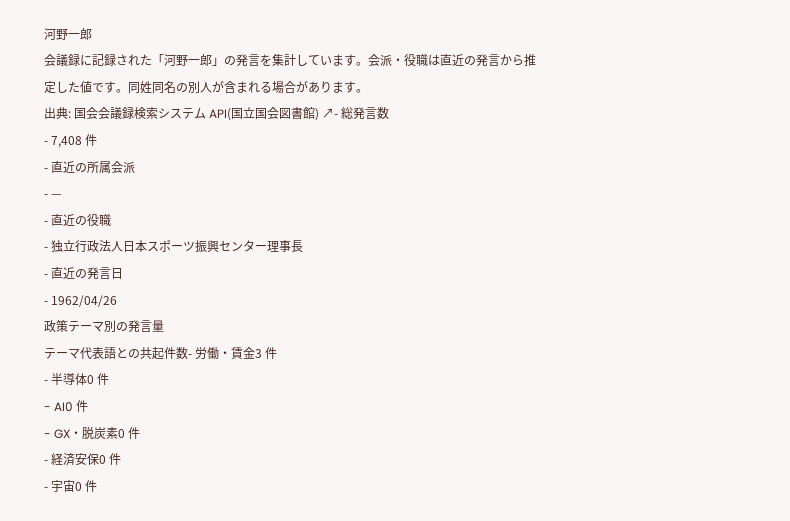河野一郎
会議録に記録された「河野一郎」の発言を集計しています。会派・役職は直近の発言から推定した値です。同姓同名の別人が含まれる場合があります。
出典: 国会会議録検索システム API(国立国会図書館) ↗- 総発言数
- 7,408 件
- 直近の所属会派
- —
- 直近の役職
- 独立行政法人日本スポーツ振興センター理事長
- 直近の発言日
- 1962/04/26
政策テーマ別の発言量
テーマ代表語との共起件数- 労働・賃金3 件
- 半導体0 件
- AI0 件
- GX・脱炭素0 件
- 経済安保0 件
- 宇宙0 件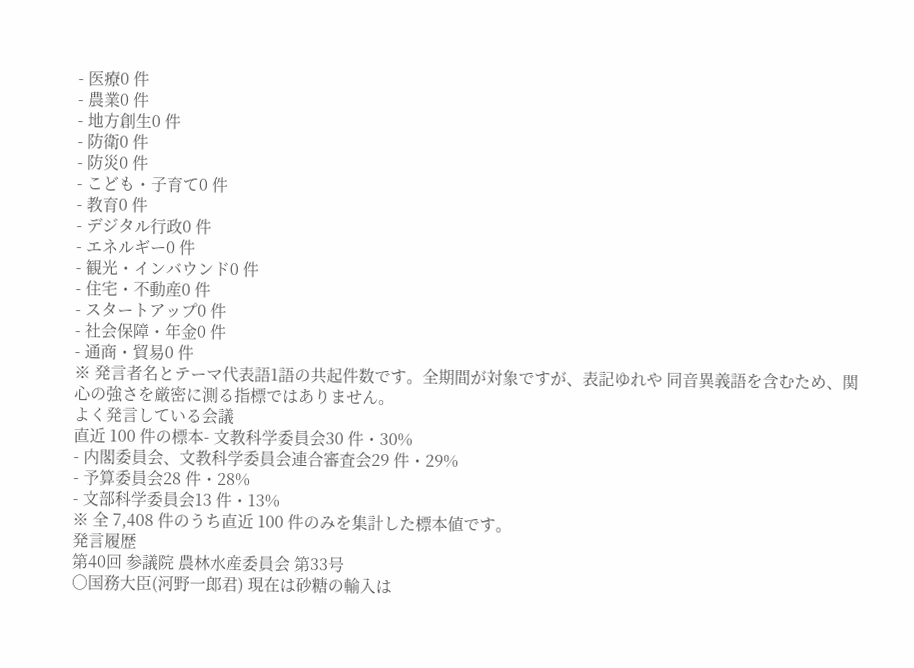- 医療0 件
- 農業0 件
- 地方創生0 件
- 防衛0 件
- 防災0 件
- こども・子育て0 件
- 教育0 件
- デジタル行政0 件
- エネルギー0 件
- 観光・インバウンド0 件
- 住宅・不動産0 件
- スタートアップ0 件
- 社会保障・年金0 件
- 通商・貿易0 件
※ 発言者名とテーマ代表語1語の共起件数です。全期間が対象ですが、表記ゆれや 同音異義語を含むため、関心の強さを厳密に測る指標ではありません。
よく発言している会議
直近 100 件の標本- 文教科学委員会30 件・30%
- 内閣委員会、文教科学委員会連合審査会29 件・29%
- 予算委員会28 件・28%
- 文部科学委員会13 件・13%
※ 全 7,408 件のうち直近 100 件のみを集計した標本値です。
発言履歴
第40回 参議院 農林水産委員会 第33号
○国務大臣(河野一郎君) 現在は砂糖の輸入は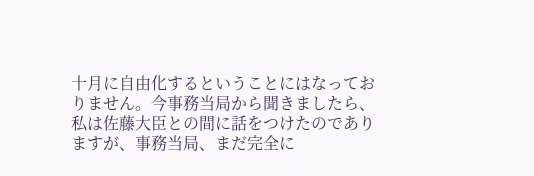十月に自由化するということにはなっておりません。今事務当局から聞きましたら、私は佐藤大臣との間に話をつけたのでありますが、事務当局、まだ完全に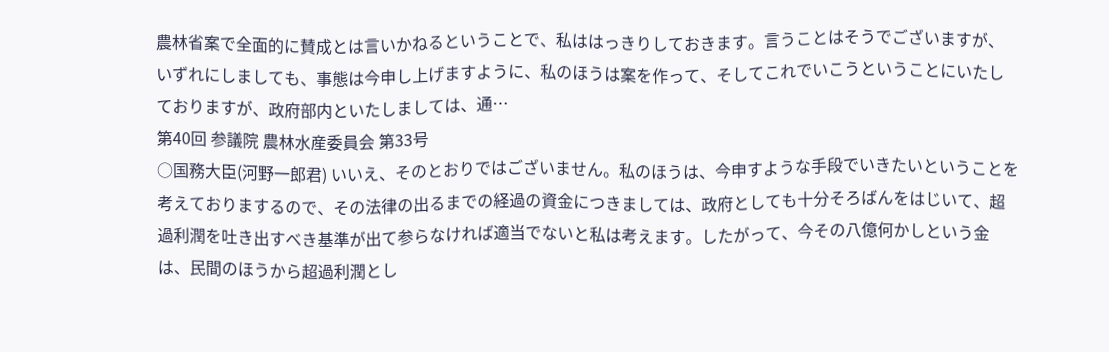農林省案で全面的に賛成とは言いかねるということで、私ははっきりしておきます。言うことはそうでございますが、いずれにしましても、事態は今申し上げますように、私のほうは案を作って、そしてこれでいこうということにいたしておりますが、政府部内といたしましては、通…
第40回 参議院 農林水産委員会 第33号
○国務大臣(河野一郎君) いいえ、そのとおりではございません。私のほうは、今申すような手段でいきたいということを考えておりまするので、その法律の出るまでの経過の資金につきましては、政府としても十分そろばんをはじいて、超過利潤を吐き出すべき基準が出て参らなければ適当でないと私は考えます。したがって、今その八億何かしという金は、民間のほうから超過利潤とし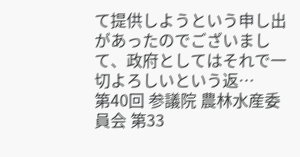て提供しようという申し出があったのでございまして、政府としてはそれで一切よろしいという返…
第40回 参議院 農林水産委員会 第33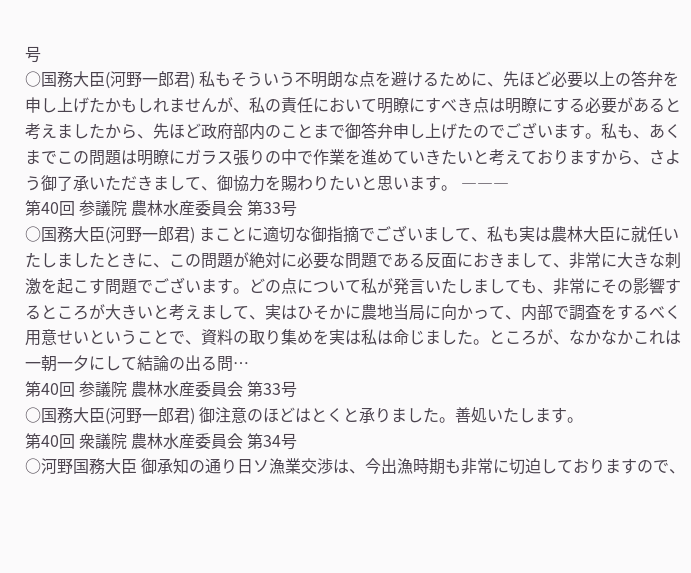号
○国務大臣(河野一郎君) 私もそういう不明朗な点を避けるために、先ほど必要以上の答弁を申し上げたかもしれませんが、私の責任において明瞭にすべき点は明瞭にする必要があると考えましたから、先ほど政府部内のことまで御答弁申し上げたのでございます。私も、あくまでこの問題は明瞭にガラス張りの中で作業を進めていきたいと考えておりますから、さよう御了承いただきまして、御協力を賜わりたいと思います。 ―――
第40回 参議院 農林水産委員会 第33号
○国務大臣(河野一郎君) まことに適切な御指摘でございまして、私も実は農林大臣に就任いたしましたときに、この問題が絶対に必要な問題である反面におきまして、非常に大きな刺激を起こす問題でございます。どの点について私が発言いたしましても、非常にその影響するところが大きいと考えまして、実はひそかに農地当局に向かって、内部で調査をするべく用意せいということで、資料の取り集めを実は私は命じました。ところが、なかなかこれは一朝一夕にして結論の出る問…
第40回 参議院 農林水産委員会 第33号
○国務大臣(河野一郎君) 御注意のほどはとくと承りました。善処いたします。
第40回 衆議院 農林水産委員会 第34号
○河野国務大臣 御承知の通り日ソ漁業交渉は、今出漁時期も非常に切迫しておりますので、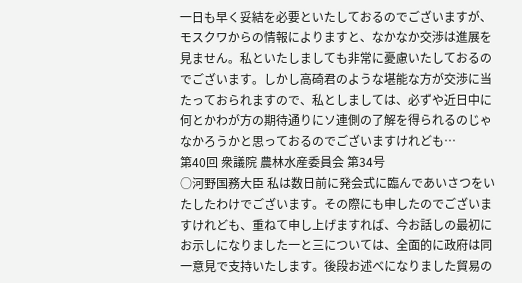一日も早く妥結を必要といたしておるのでございますが、モスクワからの情報によりますと、なかなか交渉は進展を見ません。私といたしましても非常に憂慮いたしておるのでございます。しかし高碕君のような堪能な方が交渉に当たっておられますので、私としましては、必ずや近日中に何とかわが方の期待通りにソ連側の了解を得られるのじゃなかろうかと思っておるのでございますけれども…
第40回 衆議院 農林水産委員会 第34号
○河野国務大臣 私は数日前に発会式に臨んであいさつをいたしたわけでございます。その際にも申したのでございますけれども、重ねて申し上げますれば、今お話しの最初にお示しになりました一と三については、全面的に政府は同一意見で支持いたします。後段お述べになりました貿易の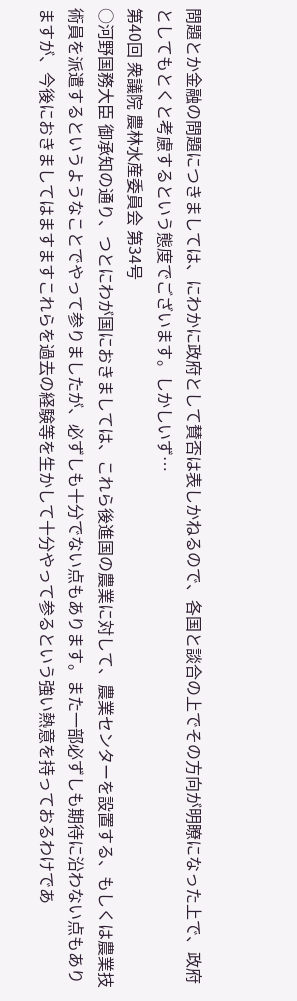問題とか金融の問題につきましては、にわかに政府として賛否は表しかねるので、各国と談合の上でその方向が明瞭になった上で、政府としてもとくと考慮するという態度でございます。しかしいず…
第40回 衆議院 農林水産委員会 第34号
○河野国務大臣 御承知の通り、つとにわが国におきましては、これら後進国の農業に対して、農業センターを設置する、もしくは農業技術員を派遣するというようなことでやって参りましたが、必ずしも十分でない点もあります。また一部必ずしも期待に沿わない点もありますが、今後におきましてはますますこれらを過去の経験等を生かして十分やって参るという強い熱意を持っておるわけであ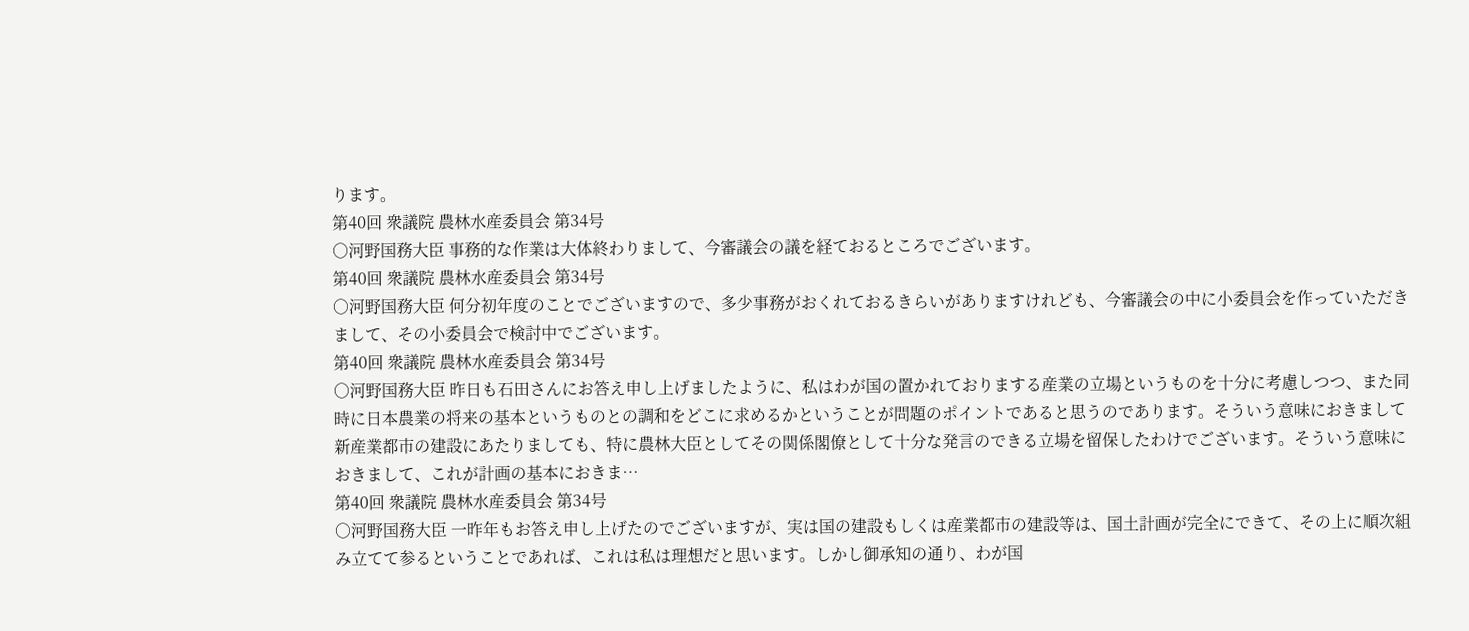ります。
第40回 衆議院 農林水産委員会 第34号
○河野国務大臣 事務的な作業は大体終わりまして、今審議会の議を経ておるところでございます。
第40回 衆議院 農林水産委員会 第34号
○河野国務大臣 何分初年度のことでございますので、多少事務がおくれておるきらいがありますけれども、今審議会の中に小委員会を作っていただきまして、その小委員会で検討中でございます。
第40回 衆議院 農林水産委員会 第34号
○河野国務大臣 昨日も石田さんにお答え申し上げましたように、私はわが国の置かれておりまする産業の立場というものを十分に考慮しつつ、また同時に日本農業の将来の基本というものとの調和をどこに求めるかということが問題のポイントであると思うのであります。そういう意味におきまして新産業都市の建設にあたりましても、特に農林大臣としてその関係閣僚として十分な発言のできる立場を留保したわけでございます。そういう意味におきまして、これが計画の基本におきま…
第40回 衆議院 農林水産委員会 第34号
○河野国務大臣 一昨年もお答え申し上げたのでございますが、実は国の建設もしくは産業都市の建設等は、国土計画が完全にできて、その上に順次組み立てて参るということであれば、これは私は理想だと思います。しかし御承知の通り、わが国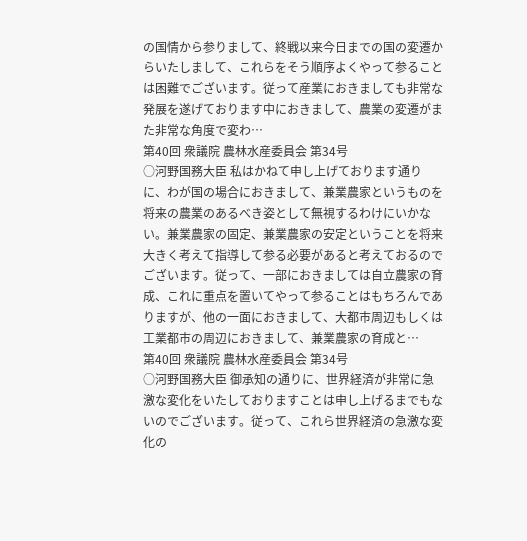の国情から参りまして、終戦以来今日までの国の変遷からいたしまして、これらをそう順序よくやって参ることは困難でございます。従って産業におきましても非常な発展を遂げております中におきまして、農業の変遷がまた非常な角度で変わ…
第40回 衆議院 農林水産委員会 第34号
○河野国務大臣 私はかねて申し上げております通りに、わが国の場合におきまして、兼業農家というものを将来の農業のあるべき姿として無視するわけにいかない。兼業農家の固定、兼業農家の安定ということを将来大きく考えて指導して参る必要があると考えておるのでございます。従って、一部におきましては自立農家の育成、これに重点を置いてやって参ることはもちろんでありますが、他の一面におきまして、大都市周辺もしくは工業都市の周辺におきまして、兼業農家の育成と…
第40回 衆議院 農林水産委員会 第34号
○河野国務大臣 御承知の通りに、世界経済が非常に急激な変化をいたしておりますことは申し上げるまでもないのでございます。従って、これら世界経済の急激な変化の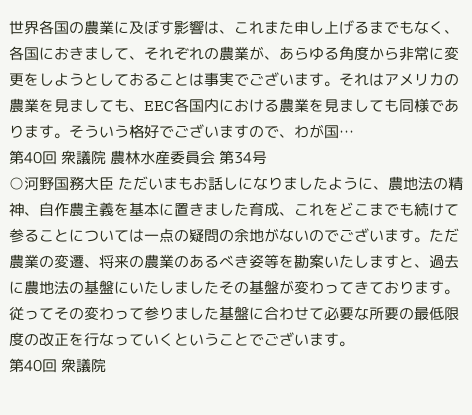世界各国の農業に及ぼす影響は、これまた申し上げるまでもなく、各国におきまして、それぞれの農業が、あらゆる角度から非常に変更をしようとしておることは事実でございます。それはアメリカの農業を見ましても、EEC各国内における農業を見ましても同様であります。そういう格好でございますので、わが国…
第40回 衆議院 農林水産委員会 第34号
○河野国務大臣 ただいまもお話しになりましたように、農地法の精神、自作農主義を基本に置きました育成、これをどこまでも続けて参ることについては一点の疑問の余地がないのでございます。ただ農業の変遷、将来の農業のあるべき姿等を勘案いたしますと、過去に農地法の基盤にいたしましたその基盤が変わってきております。従ってその変わって参りました基盤に合わせて必要な所要の最低限度の改正を行なっていくということでございます。
第40回 衆議院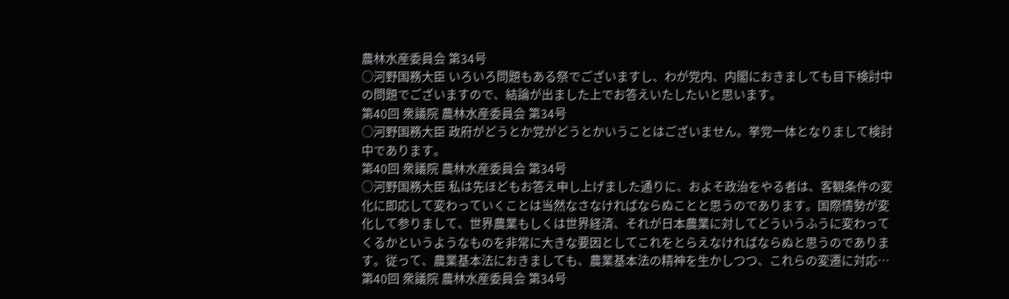農林水産委員会 第34号
○河野国務大臣 いろいろ問題もある祭でございますし、わが党内、内閣におきましても目下検討中の問題でございますので、結論が出ました上でお答えいたしたいと思います。
第40回 衆議院 農林水産委員会 第34号
○河野国務大臣 政府がどうとか党がどうとかいうことはございません。挙党一体となりまして検討中であります。
第40回 衆議院 農林水産委員会 第34号
○河野国務大臣 私は先ほどもお答え申し上げました通りに、およそ政治をやる者は、客観条件の変化に即応して変わっていくことは当然なさなければならぬことと思うのであります。国際情勢が変化して参りまして、世界農業もしくは世界経済、それが日本農業に対してどういうふうに変わってくるかというようなものを非常に大きな要因としてこれをとらえなければならぬと思うのであります。従って、農業基本法におきましても、農業基本法の精神を生かしつつ、これらの変遷に対応…
第40回 衆議院 農林水産委員会 第34号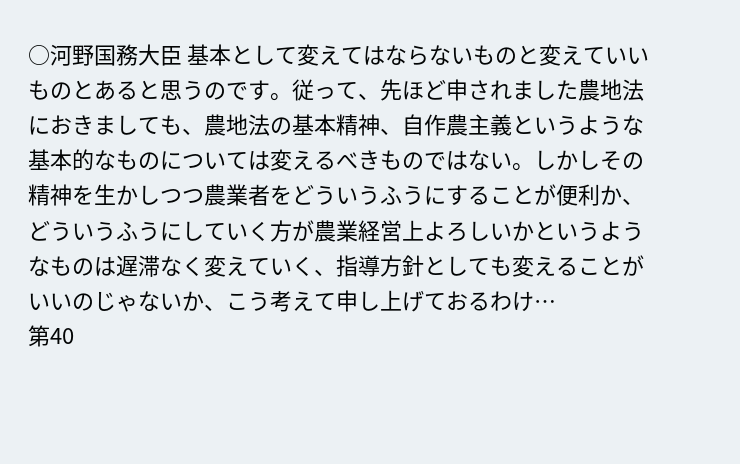○河野国務大臣 基本として変えてはならないものと変えていいものとあると思うのです。従って、先ほど申されました農地法におきましても、農地法の基本精神、自作農主義というような基本的なものについては変えるべきものではない。しかしその精神を生かしつつ農業者をどういうふうにすることが便利か、どういうふうにしていく方が農業経営上よろしいかというようなものは遅滞なく変えていく、指導方針としても変えることがいいのじゃないか、こう考えて申し上げておるわけ…
第40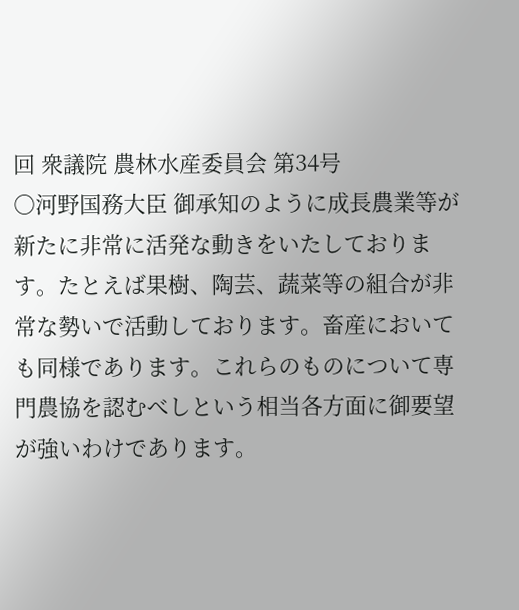回 衆議院 農林水産委員会 第34号
○河野国務大臣 御承知のように成長農業等が新たに非常に活発な動きをいたしております。たとえば果樹、陶芸、蔬菜等の組合が非常な勢いで活動しております。畜産においても同様であります。これらのものについて専門農協を認むべしという相当各方面に御要望が強いわけであります。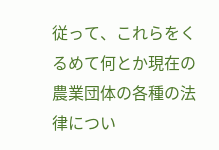従って、これらをくるめて何とか現在の農業団体の各種の法律につい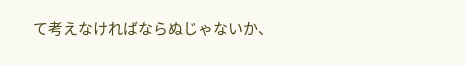て考えなければならぬじゃないか、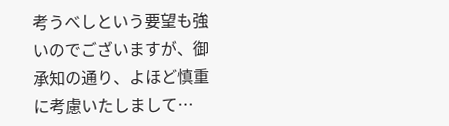考うべしという要望も強いのでございますが、御承知の通り、よほど慎重に考慮いたしまして…